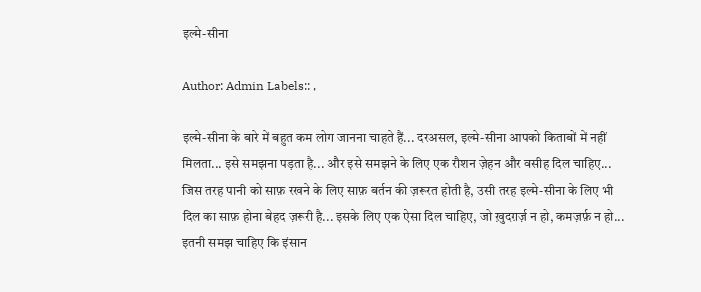इल्मे-सीना

Author: Admin Labels:: ,

इल्मे-सीना के बारे में बहुत कम लोग जानना चाहते हैं... दरअसल, इल्मे-सीना आपको किताबों में नहीं मिलता... इसे समझना पड़ता है... और इसे समझने के लिए एक रौशन ज़ेहन और वसीह दिल चाहिए...
जिस तरह पानी को साफ़ रखने के लिए साफ़ बर्तन की ज़रूरत होती है, उसी तरह इल्मे-सीना के लिए भी दिल का साफ़ होना बेहद ज़रूरी है... इसके लिए एक ऐसा दिल चाहिए, जो ख़ुदग़र्ज़ न हो, कमज़र्फ़ न हो... इतनी समझ चाहिए कि इंसान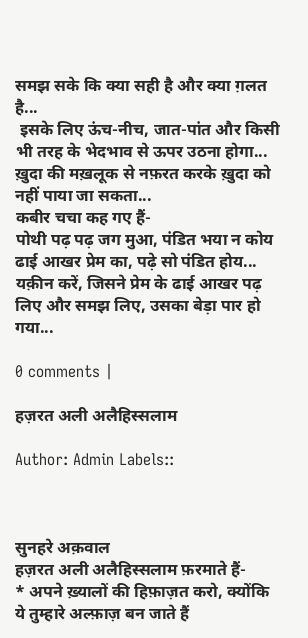समझ सके कि क्या सही है और क्या ग़लत है...
 इसके लिए ऊंच-नीच, जात-पांत और किसी भी तरह के भेदभाव से ऊपर उठना होगा... ख़ुदा की मख़लूक से नफ़रत करके ख़ुदा को नहीं पाया जा सकता...
कबीर चचा कह गए हैं-
पोथी पढ़ पढ़ जग मुआ, पंडित भया न कोय
ढाई आखर प्रेम का, पढ़े सो पंडित होय...
यक़ीन करें, जिसने प्रेम के ढाई आखर पढ़ लिए और समझ लिए, उसका बेड़ा पार हो गया...

0 comments |

हज़रत अली अलैहिस्सलाम

Author: Admin Labels::



सुनहरे अक़वाल
हज़रत अली अलैहिस्सलाम फ़रमाते हैं-
* अपने ख़्यालों की हिफ़ाज़त करो, क्योंकि ये तुम्हारे अल्फ़ाज़ बन जाते हैं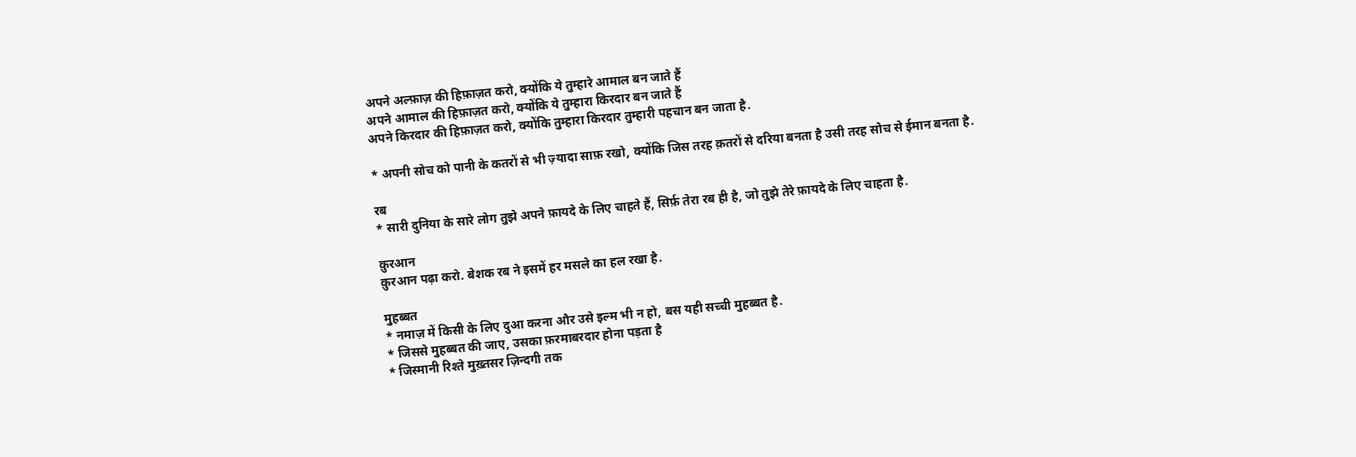अपने अल्फ़ाज़ की हिफ़ाज़त करो, क्योंकि ये तुम्हारे आमाल बन जाते हैं
अपने आमाल की हिफ़ाज़त करो, क्योंकि ये तुम्हारा किरदार बन जाते हैं
अपने किरदार की हिफ़ाज़त करो, क्योंकि तुम्हारा किरदार तुम्हारी पहचान बन जाता है.

* अपनी सोच को पानी के कतरों से भी ज़्यादा साफ़ रखो, क्योंकि जिस तरह क़तरों से दरिया बनता है उसी तरह सोच से ईमान बनता है.

रब
* सारी दुनिया के सारे लोग तुझे अपने फ़ायदे के लिए चाहते हैं, सिर्फ़ तेरा रब ही है, जो तुझे तेरे फ़ायदे के लिए चाहता है.

क़ुरआन
क़ुरआन पढ़ा करो. बेशक रब ने इसमें हर मसले का हल रखा है.

मुहब्बत
* नमाज़ में किसी के लिए दुआ करना और उसे इल्म भी न हो, बस यही सच्ची मुहब्बत है.
* जिससे मुहब्बत की जाए, उसका फ़रमाबरदार होना पड़ता है
* जिस्मानी रिश्ते मुख़्तसर ज़िन्दगी तक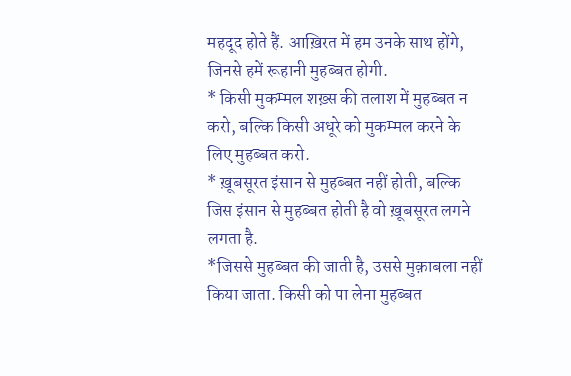महदूद होते हैं. आख़िरत में हम उनके साथ होंगे, जिनसे हमें रूहानी मुहब्बत होगी.
* किसी मुकम्मल शख़्स की तलाश में मुहब्बत न करो, बल्कि किसी अधूरे को मुकम्मल करने के लिए मुहब्बत करो.
* ख़ूबसूरत इंसान से मुहब्बत नहीं होती, बल्कि जिस इंसान से मुहब्बत होती है वो ख़ूबसूरत लगने लगता है.
*जिससे मुहब्बत की जाती है, उससे मुक़ाबला नहीं किया जाता. किसी को पा लेना मुहब्बत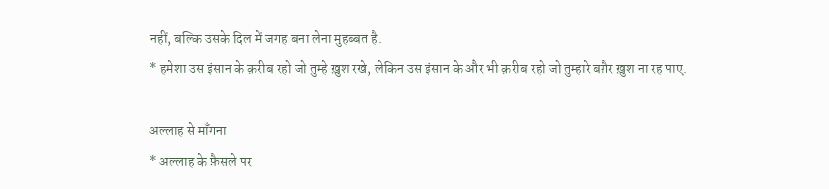नहीं, बल्कि उसके दिल में जगह बना लेना मुहब्बत है.
* हमेशा उस इंसान के क़रीब रहो जो तुम्हे ख़ुश रखे, लेकिन उस इंसान के और भी क़रीब रहो जो तुम्हारे बग़ैर ख़ुश ना रह पाए.

अल्लाह से माँगना
* अल्लाह के फ़ैसले पर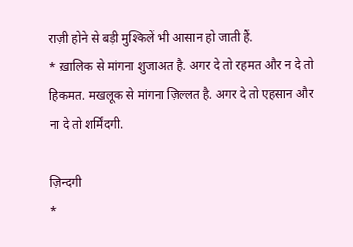राज़ी होने से बड़ी मुश्किलें भी आसान हो जाती हैं.
* ख़ालिक से मांगना शुजाअत है. अगर दे तो रहमत और न दे तो हिकमत. मखलूक से मांगना ज़िल्लत है. अगर दे तो एहसान और ना दे तो शर्मिंदगी.

ज़िन्दगी
*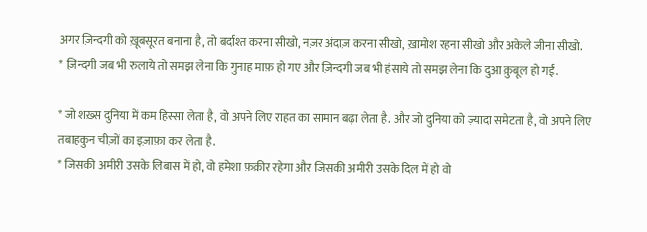अगर ज़िन्दगी को ख़ूबसूरत बनाना है, तो बर्दाश्त करना सीखो, नज़र अंदाज़ करना सीखो, ख़ामोश रहना सीखो और अकेले जीना सीखो.
* ज़िन्दगी जब भी रुलाये तो समझ लेना कि गुनाह माफ़ हो गए और ज़िन्दगी जब भी हंसाये तो समझ लेना कि दुआ क़ुबूल हो गईं.

* जो शख़्स दुनिया में कम हिस्सा लेता है, वो अपने लिए राहत का सामान बढ़ा लेता है. और जो दुनिया को ज़्यादा समेटता है, वो अपने लिए तबाहकुन चीज़ों का इज़ाफ़ा कर लेता है.
* जिसकी अमीरी उसके लिबास में हो, वो हमेशा फ़क़ीर रहेगा और जिसकी अमीरी उसके दिल में हो वो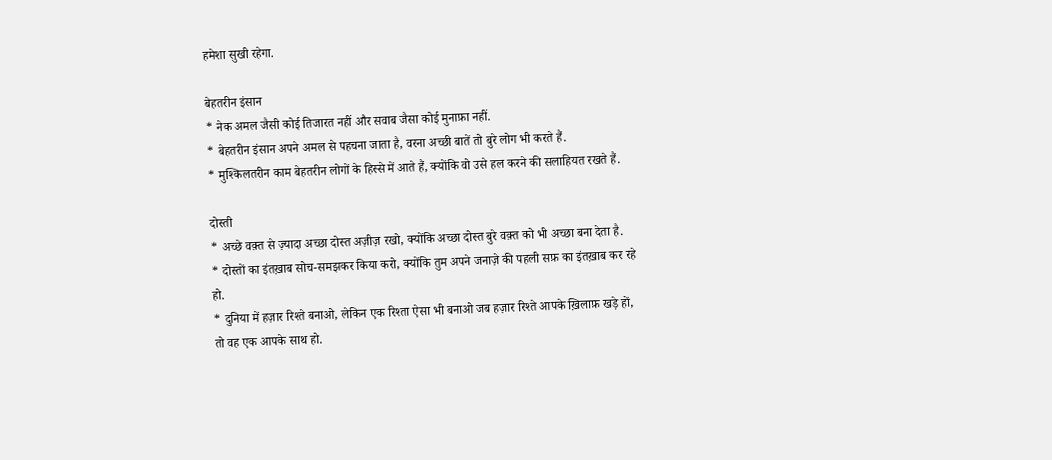हमेशा सुखी रहेगा.

बेहतरीन इंसान
* नेक अमल जैसी कोई तिजारत नहीं और सवाब जैसा कोई मुनाफ़ा नहीं.
* बेहतरीन इंसान अपने अमल से पहचना जाता है, वरना अच्छी बातें तो बुरे लोग भी करते हैं.
* मुश्किलतरीन काम बेहतरीन लोगों के हिस्से में आते हैं, क्योंकि वो उसे हल करने की सलाहियत रखते हैं.

दोस्ती
* अच्छे वक़्त से ज़्यादा अच्छा दोस्त अज़ीज़ रखो, क्योंकि अच्छा दोस्त बुरे वक़्त को भी अच्छा बना देता है.
* दोस्तों का इंतख़ाब सोच-समझकर किया करो, क्योंकि तुम अपने जनाज़े की पहली सफ़ का इंतख़ाब कर रहे हो.
* दुनिया में हज़ार रिश्ते बनाओ, लेकिन एक रिश्ता ऐसा भी बनाओ जब हज़ार रिश्ते आपके ख़िलाफ़ खड़े हों, तो वह एक आपके साथ हो.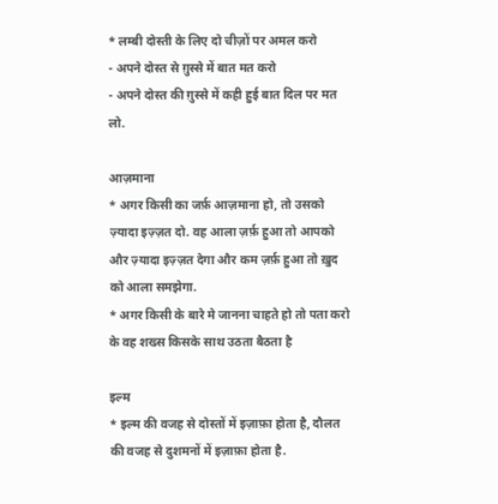* लम्बी दोस्ती के लिए दो चीज़ों पर अमल करो
- अपने दोस्त से ग़ुस्से में बात मत करो
- अपने दोस्त की ग़ुस्से में कही हुई बात दिल पर मत लो.

आज़माना
* अगर किसी का जर्फ़ आज़माना हो, तो उसको ज़्यादा इज़्ज़त दो. वह आला ज़र्फ़ हुआ तो आपको और ज़्यादा इज़्ज़त देगा और कम ज़र्फ़ हुआ तो ख़ुद को आला समझेगा.
* अगर किसी के बारे मे जानना चाहते हो तो पता करो के वह शख्स किसके साथ उठता बैठता है

इल्म
* इल्म की वजह से दोस्तों में इज़ाफ़ा होता है, दौलत की वजह से दुशमनों में इज़ाफ़ा होता है.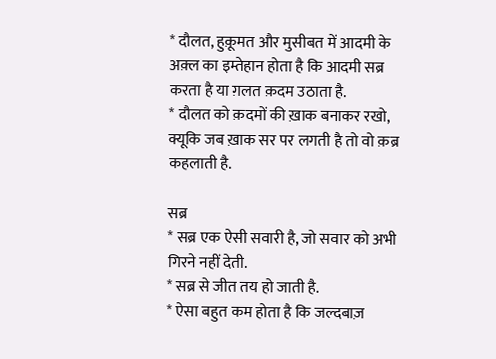* दौलत, हुक़ूमत और मुसीबत में आदमी के अक़्ल का इम्तेहान होता है कि आदमी सब्र करता है या ग़लत क़दम उठाता है.
* दौलत को क़दमों की ख़ाक बनाकर रखो, क्यूकि जब ख़ाक सर पर लगती है तो वो क़ब्र कहलाती है.

सब्र
* सब्र एक ऐसी सवारी है, जो सवार को अभी गिरने नहीं देती.
* सब्र से जीत तय हो जाती है.
* ऐसा बहुत कम होता है कि जल्दबाज़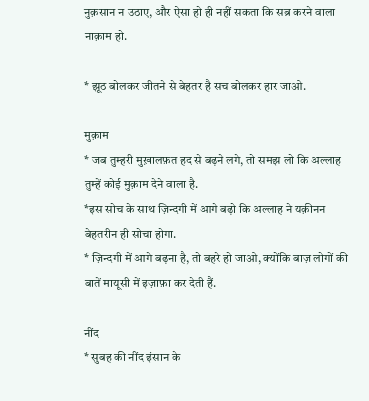नुक़सान न उठाए, और ऐसा हो ही नहीं सकता कि सब्र करने वाला नाक़ाम हो.

* झूठ बोलकर जीतने से बेहतर है सच बोलकर हार जाओ.

मुक़ाम
* जब तुम्हरी मुख़ालफ़त हद से बढ़ने लगे, तो समझ लो कि अल्लाह तुम्हें कोई मुक़ाम देने वाला है.
*इस सोच के साथ ज़िन्दगी में आगे बढ़ो कि अल्लाह ने यक़ीनन बेहतरीन ही सोचा होगा.
* ज़िन्दगी में आगे बढ़ना है, तो बहरे हो जाओ, क्योंकि बाज़ लोगों की बातें मायूसी में इज़ाफ़ा कर देती हैं.

नींद
* सुबह की नींद इंसान के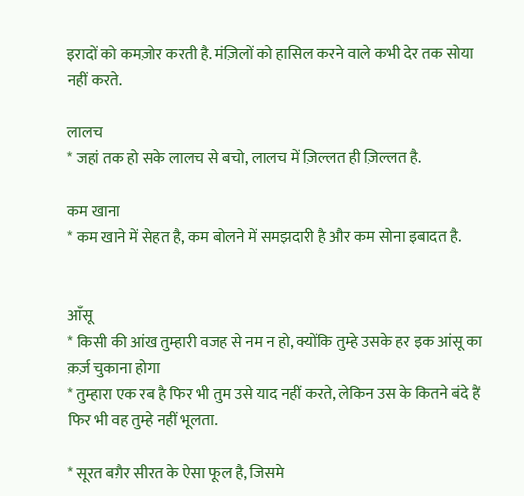इरादों को कमज़ोर करती है. मंज़िलों को हासिल करने वाले कभी देर तक सोया नहीं करते.

लालच
* जहां तक हो सके लालच से बचो, लालच में ज़िल्लत ही ज़िल्लत है.

कम खाना
* कम खाने में सेहत है, कम बोलने में समझदारी है और कम सोना इबादत है.


आँसू
* किसी की आंख तुम्हारी वजह से नम न हो, क्योंकि तुम्हे उसके हर इक आंसू का क़र्ज़ चुकाना होगा
* तुम्हारा एक रब है फिर भी तुम उसे याद नहीं करते, लेकिन उस के कितने बंदे हैं फिर भी वह तुम्हे नहीं भूलता.

* सूरत बग़ैर सीरत के ऐसा फूल है, जिसमे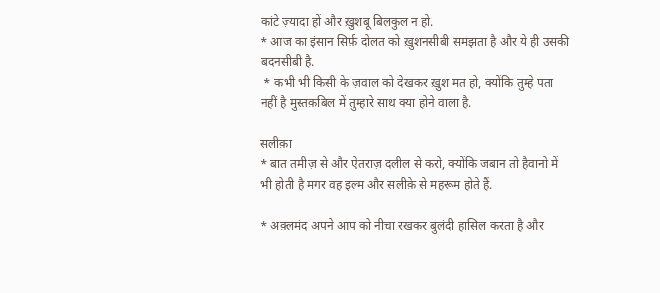कांटे ज़्यादा हों और ख़ुशबू बिलकुल न हो.
* आज का इंसान सिर्फ़ दोलत को ख़ुशनसीबी समझता है और ये ही उसकी बदनसीबी है.
 * कभी भी किसी के ज़वाल को देखकर ख़ुश मत हो, क्योंकि तुम्हे पता नहीं है मुस्तक़बिल में तुम्हारे साथ क्या होने वाला है.

सलीक़ा
* बात तमीज़ से और ऐतराज़ दलील से करो, क्योंकि जबान तो हैवानो में भी होती है मगर वह इल्म और सलीक़े से महरूम होते हैं.

* अक़्लमंद अपने आप को नीचा रखकर बुलंदी हासिल करता है और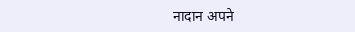नादान अपने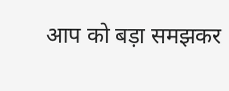आप को बड़ा समझकर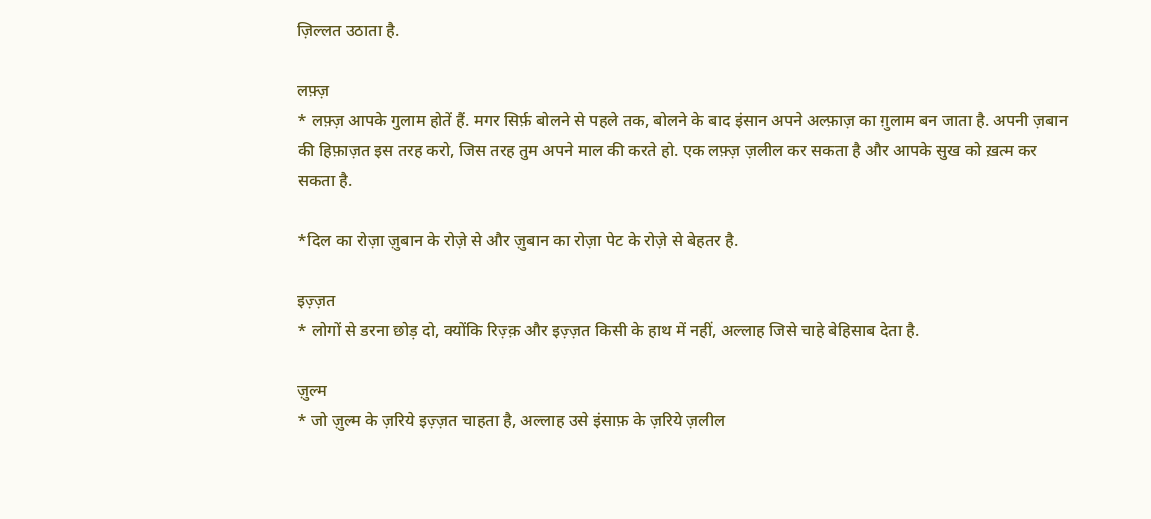ज़िल्लत उठाता है.

लफ़्ज़
* लफ़्ज़ आपके गुलाम होतें हैं. मगर सिर्फ़ बोलने से पहले तक, बोलने के बाद इंसान अपने अल्फ़ाज़ का ग़ुलाम बन जाता है. अपनी ज़बान की हिफ़ाज़त इस तरह करो, जिस तरह तुम अपने माल की करते हो. एक लफ़्ज़ ज़लील कर सकता है और आपके सुख को ख़त्म कर सकता है.

*दिल का रोज़ा ज़ुबान के रोज़े से और ज़ुबान का रोज़ा पेट के रोज़े से बेहतर है.

इज़्ज़त
* लोगों से डरना छोड़ दो, क्योंकि रिज़्क़ और इज़्ज़त किसी के हाथ में नहीं, अल्लाह जिसे चाहे बेहिसाब देता है.

ज़ुल्म
* जो ज़ुल्म के ज़रिये इज़्ज़त चाहता है, अल्लाह उसे इंसाफ़ के ज़रिये ज़लील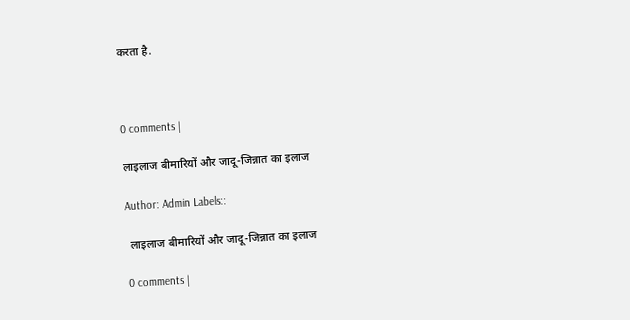करता है.



0 comments |

लाइलाज बीमारियों और जादू-जिन्नात का इलाज

Author: Admin Labels::

 लाइलाज बीमारियों और जादू-जिन्नात का इलाज

0 comments |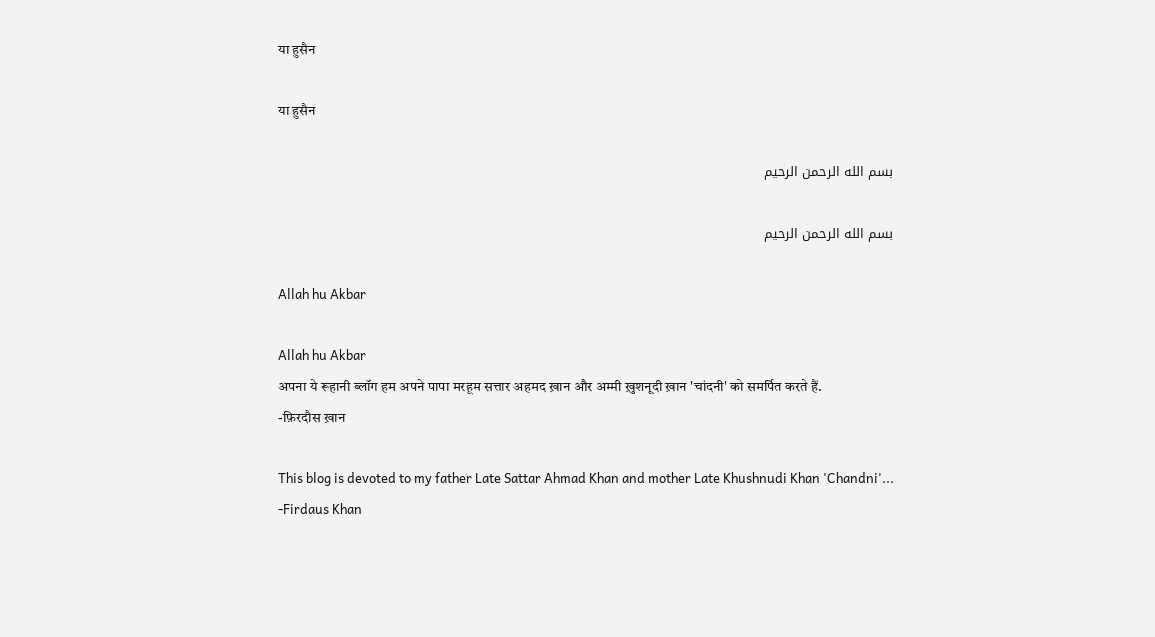या हुसैन

या हुसैन

بسم الله الرحمن الرحيم

بسم الله الرحمن الرحيم

Allah hu Akbar

Allah hu Akbar
अपना ये रूहानी ब्लॉग हम अपने पापा मरहूम सत्तार अहमद ख़ान और अम्मी ख़ुशनूदी ख़ान 'चांदनी' को समर्पित करते हैं.
-फ़िरदौस ख़ान

This blog is devoted to my father Late Sattar Ahmad Khan and mother Late Khushnudi Khan 'Chandni'...
-Firdaus Khan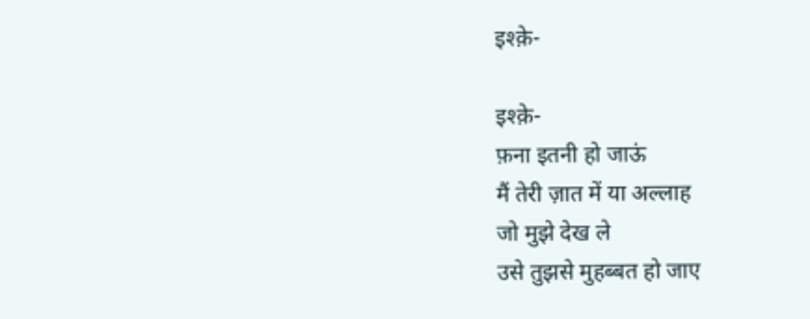इश्क़े-

इश्क़े-
फ़ना इतनी हो जाऊं
मैं तेरी ज़ात में या अल्लाह
जो मुझे देख ले
उसे तुझसे मुहब्बत हो जाए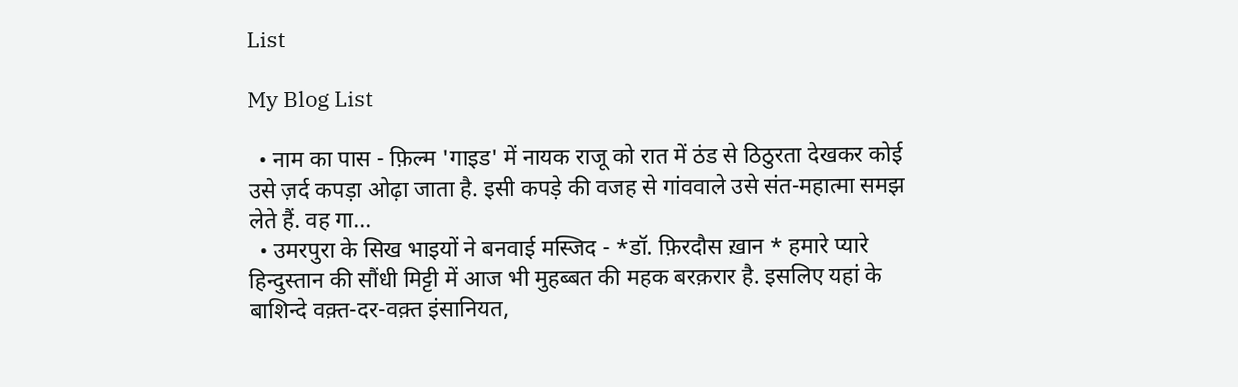List

My Blog List

  • नाम का पास - फ़िल्म 'गाइड' में नायक राजू को रात में ठंड से ठिठुरता देखकर कोई उसे ज़र्द कपड़ा ओढ़ा जाता है. इसी कपड़े की वजह से गांववाले उसे संत-महात्मा समझ लेते हैं. वह गा...
  • उमरपुरा के सिख भाइयों ने बनवाई मस्जिद - *डॉ. फ़िरदौस ख़ान * हमारे प्यारे हिन्दुस्तान की सौंधी मिट्टी में आज भी मुहब्बत की महक बरक़रार है. इसलिए यहां के बाशिन्दे वक़्त-दर-वक़्त इंसानियत,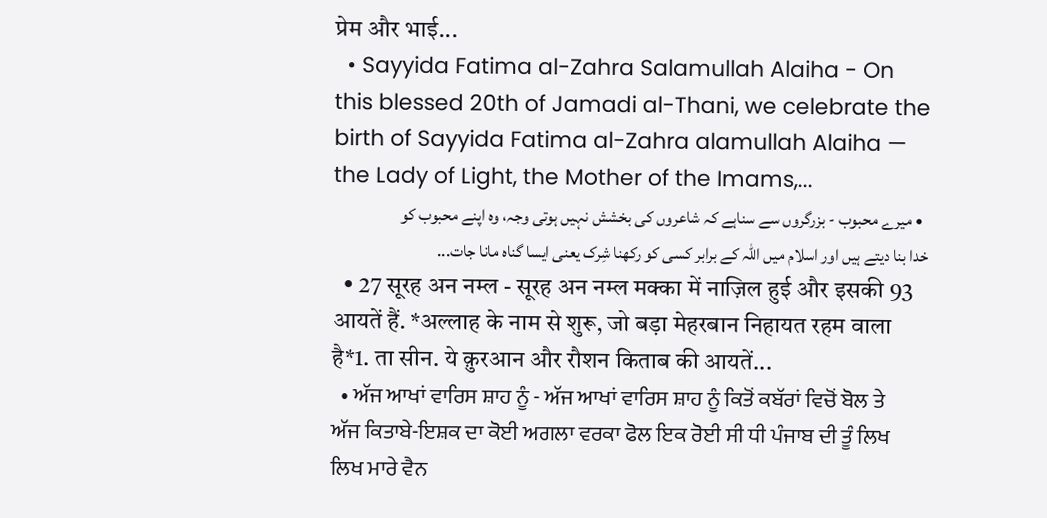प्रेम और भाई...
  • Sayyida Fatima al-Zahra Salamullah Alaiha - On this blessed 20th of Jamadi al-Thani, we celebrate the birth of Sayyida Fatima al-Zahra alamullah Alaiha — the Lady of Light, the Mother of the Imams,...
  • میرے محبوب - بزرگروں سے سناہے کہ شاعروں کی بخشش نہیں ہوتی وجہ، وہ اپنے محبوب کو خدا بنا دیتے ہیں اور اسلام میں اللہ کے برابر کسی کو رکھنا شِرک یعنی ایسا گناہ مانا جات...
  • 27 सूरह अन नम्ल - सूरह अन नम्ल मक्का में नाज़िल हुई और इसकी 93 आयतें हैं. *अल्लाह के नाम से शुरू, जो बड़ा मेहरबान निहायत रहम वाला है*1. ता सीन. ये क़ुरआन और रौशन किताब की आयतें...
  • ਅੱਜ ਆਖਾਂ ਵਾਰਿਸ ਸ਼ਾਹ ਨੂੰ - ਅੱਜ ਆਖਾਂ ਵਾਰਿਸ ਸ਼ਾਹ ਨੂੰ ਕਿਤੋਂ ਕਬੱਰਾਂ ਵਿਚੋਂ ਬੋਲ ਤੇ ਅੱਜ ਕਿਤਾਬੇ-ਇਸ਼ਕ ਦਾ ਕੋਈ ਅਗਲਾ ਵਰਕਾ ਫੋਲ ਇਕ ਰੋਈ ਸੀ ਧੀ ਪੰਜਾਬ ਦੀ ਤੂੰ ਲਿਖ ਲਿਖ ਮਾਰੇ ਵੈਨ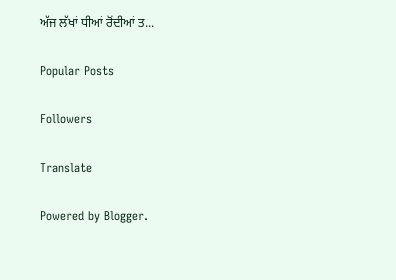ਅੱਜ ਲੱਖਾਂ ਧੀਆਂ ਰੋਂਦੀਆਂ ਤ...

Popular Posts

Followers

Translate

Powered by Blogger.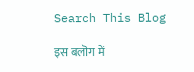Search This Blog

इस बलॊग में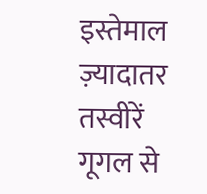इस्तेमाल ज़्यादातर तस्वीरें गूगल से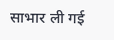साभार ली गई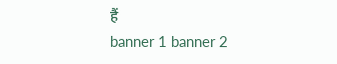हैं
banner 1 banner 2